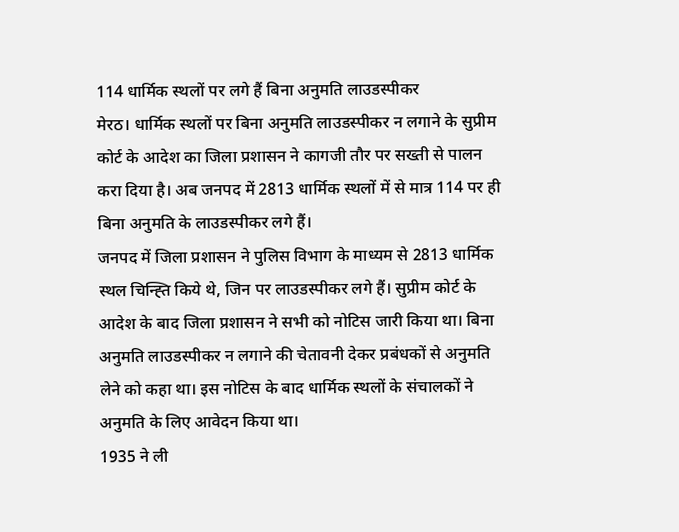114 धार्मिक स्थलों पर लगे हैं बिना अनुमति लाउडस्पीकर
मेरठ। धार्मिक स्थलों पर बिना अनुमति लाउडस्पीकर न लगाने के सुप्रीम कोर्ट के आदेश का जिला प्रशासन ने कागजी तौर पर सख्ती से पालन करा दिया है। अब जनपद में 2813 धार्मिक स्थलों में से मात्र 114 पर ही बिना अनुमति के लाउडस्पीकर लगे हैं।
जनपद में जिला प्रशासन ने पुलिस विभाग के माध्यम से 2813 धार्मिक स्थल चिन्ह्ति किये थे, जिन पर लाउडस्पीकर लगे हैं। सुप्रीम कोर्ट के आदेश के बाद जिला प्रशासन ने सभी को नोटिस जारी किया था। बिना अनुमति लाउडस्पीकर न लगाने की चेतावनी देकर प्रबंधकों से अनुमति लेने को कहा था। इस नोटिस के बाद धार्मिक स्थलों के संचालकों ने अनुमति के लिए आवेदन किया था।
1935 ने ली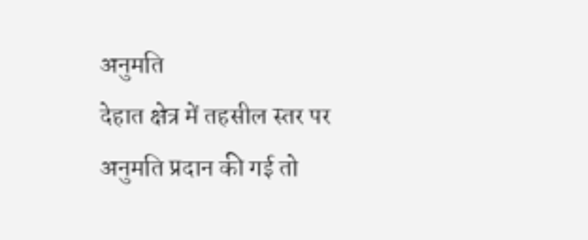अनुमति
देहात क्षेत्र में तहसील स्तर पर अनुमति प्रदान की गई तो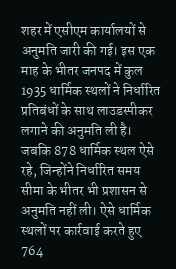शहर में एसीएम कार्यालयों से अनुमति जारी की गई। इस एक माह के भीतर जनपद में कुल 1935 धार्मिक स्थलों ने निर्धारित प्रतिबंधों के साथ लाउडस्पीकर लगाने की अनुमति ली है। जबकि 878 धार्मिक स्थल ऐसे रहे, जिन्होंने निर्धारित समय सीमा के भीतर भी प्रशासन से अनुमति नहीं ली। ऐसे धार्मिक स्थलों पर कार्रवाई करते हुए 764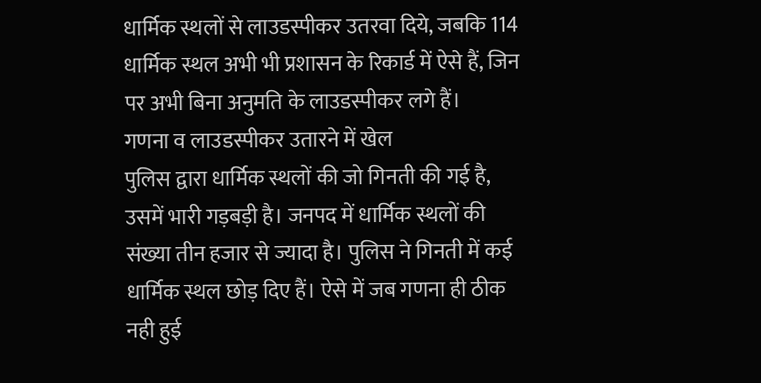धार्मिक स्थलों से लाउडस्पीकर उतरवा दिये, जबकि 114 धार्मिक स्थल अभी भी प्रशासन के रिकार्ड में ऐसे हैं, जिन पर अभी बिना अनुमति के लाउडस्पीकर लगे हैं।
गणना व लाउडस्पीकर उतारने में खेल
पुलिस द्वारा धार्मिक स्थलों की जो गिनती की गई है, उसमें भारी गड़बड़ी है। जनपद में धार्मिक स्थलों की संख्या तीन हजार से ज्यादा है। पुलिस ने गिनती में कई धार्मिक स्थल छोड़ दिए हैं। ऐसे में जब गणना ही ठीक नही हुई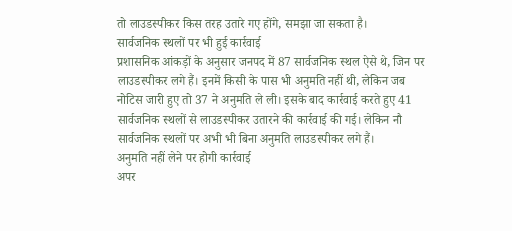तो लाउडस्पीकर किस तरह उतारे गए होंगे, समझा जा सकता है।
सार्वजनिक स्थलों पर भी हुई कार्रवाई
प्रशासनिक आंकड़ों के अनुसार जनपद में 87 सार्वजनिक स्थल ऐसे थे, जिन पर लाउडस्पीकर लगे हैं। इनमें किसी के पास भी अनुमति नहीं थी, लेकिन जब नोटिस जारी हुए तो 37 ने अनुमति ले ली। इसके बाद कार्रवाई करते हुए 41 सार्वजनिक स्थलों से लाउडस्पीकर उतारने की कार्रवाई की गई। लेकिन नौ सार्वजनिक स्थलों पर अभी भी बिना अनुमति लाउडस्पीकर लगे हैं।
अनुमति नहीं लेने पर होगी कार्रवाई
अपर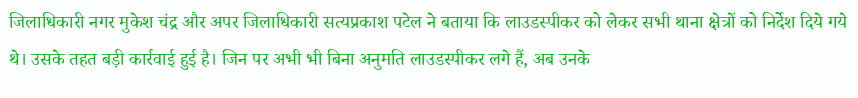जिलाधिकारी नगर मुकेश चंद्र और अपर जिलाधिकारी सत्यप्रकाश पटेल ने बताया कि लाउडस्पीकर को लेकर सभी थाना क्षेत्रों को निर्देश दिये गये थे। उसके तहत बड़ी कार्रवाई हुई है। जिन पर अभी भी बिना अनुमति लाउडस्पीकर लगे हैं, अब उनके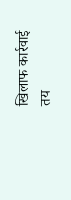खिलाफ कार्रवाई तय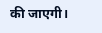की जाएगी।